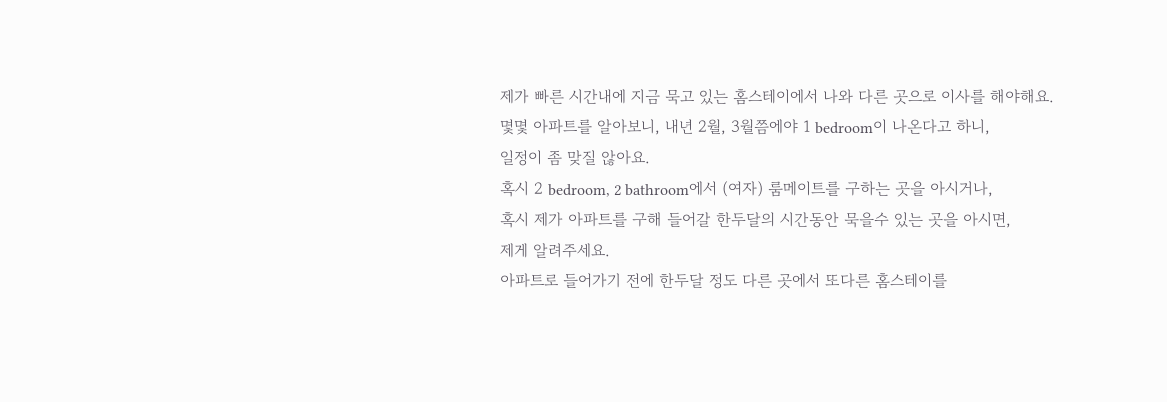제가 빠른 시간내에 지금 묵고 있는 홈스테이에서 나와 다른 곳으로 이사를 해야해요.
몇몇 아파트를 알아보니, 내년 2월, 3월쯤에야 1 bedroom이 나온다고 하니,
일정이 좀 맞질 않아요.
혹시 2 bedroom, 2 bathroom에서 (여자) 룸메이트를 구하는 곳을 아시거나,
혹시 제가 아파트를 구해 들어갈 한두달의 시간동안 묵을수 있는 곳을 아시면,
제게 알려주세요.
아파트로 들어가기 전에 한두달 정도 다른 곳에서 또다른 홈스테이를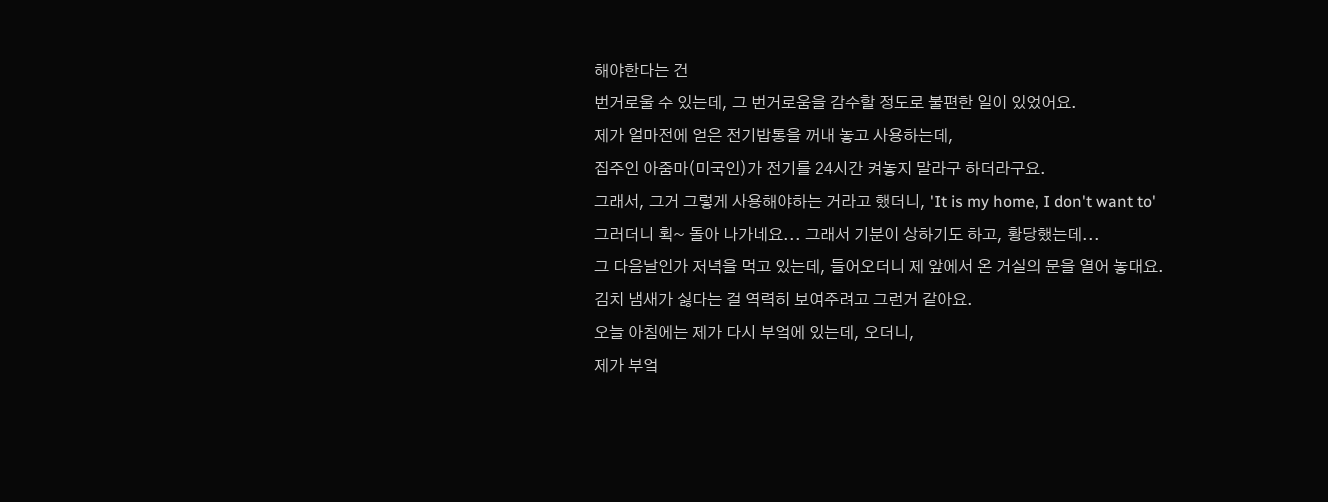해야한다는 건
번거로울 수 있는데, 그 번거로움을 감수할 정도로 불편한 일이 있었어요.
제가 얼마전에 얻은 전기밥통을 꺼내 놓고 사용하는데,
집주인 아줌마(미국인)가 전기를 24시간 켜놓지 말라구 하더라구요.
그래서, 그거 그렇게 사용해야하는 거라고 했더니, 'It is my home, I don't want to'
그러더니 획~ 돌아 나가네요... 그래서 기분이 상하기도 하고, 황당했는데...
그 다음날인가 저녁을 먹고 있는데, 들어오더니 제 앞에서 온 거실의 문을 열어 놓대요.
김치 냄새가 싫다는 걸 역력히 보여주려고 그런거 같아요.
오늘 아침에는 제가 다시 부엌에 있는데, 오더니,
제가 부엌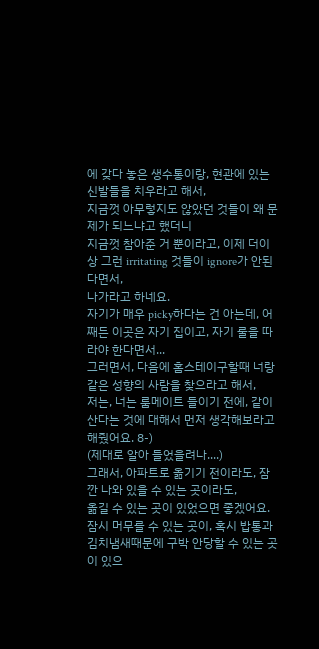에 갖다 놓은 생수통이랑, 현관에 있는 신발들을 치우라고 해서,
지금껏 아무렇지도 않았던 것들이 왜 문제가 되느냐고 했더니
지금껏 참아준 거 뿐이라고, 이제 더이상 그런 irritating 것들이 ignore가 안된다면서,
나가라고 하네요.
자기가 매우 picky하다는 건 아는데, 어째든 이곳은 자기 집이고, 자기 룰을 따라야 한다면서...
그러면서, 다음에 홈스테이구할때 너랑 같은 성향의 사람을 찾으라고 해서,
저는, 너는 룸메이트 들이기 전에, 같이 산다는 것에 대해서 먼저 생각해보라고 해줬어요. 8-)
(제대로 알아 들었을려나....)
그래서, 아파트로 옮기기 전이라도, 잠깐 나와 있을 수 있는 곳이라도,
옮길 수 있는 곳이 있었으면 좋겠어요.
잠시 머무를 수 있는 곳이, 혹시 밥통과 김치냄새때문에 구박 안당할 수 있는 곳이 있으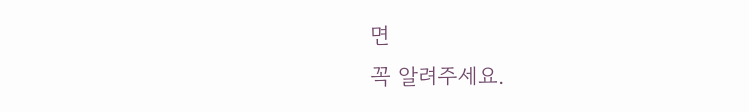면
꼭 알려주세요.